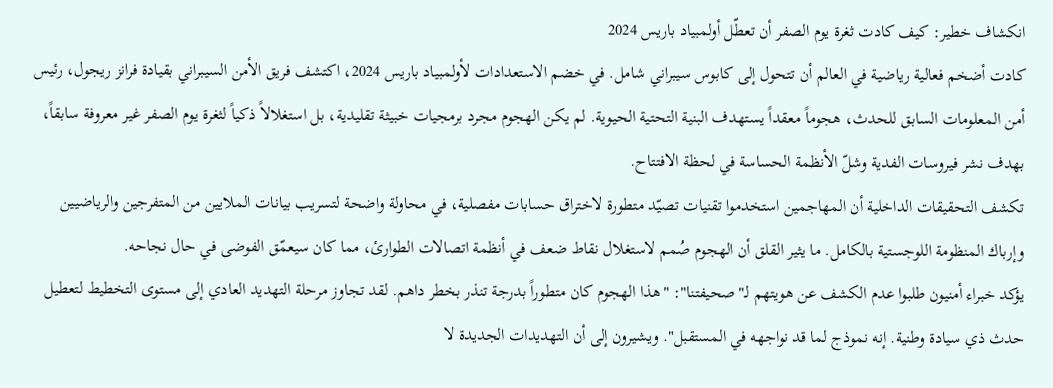انكشاف خطير: كيف كادت ثغرة يوم الصفر أن تعطّل أولمبياد باريس 2024
كادت أضخم فعالية رياضية في العالم أن تتحول إلى كابوس سيبراني شامل. في خضم الاستعدادات لأولمبياد باريس 2024، اكتشف فريق الأمن السيبراني بقيادة فرانز ريجول، رئيس أمن المعلومات السابق للحدث، هجوماً معقداً يستهدف البنية التحتية الحيوية. لم يكن الهجوم مجرد برمجيات خبيثة تقليدية، بل استغلالاً ذكياً لثغرة يوم الصفر غير معروفة سابقاً، بهدف نشر فيروسات الفدية وشلّ الأنظمة الحساسة في لحظة الافتتاح.
تكشف التحقيقات الداخلية أن المهاجمين استخدموا تقنيات تصيّد متطورة لاختراق حسابات مفصلية، في محاولة واضحة لتسريب بيانات الملايين من المتفرجين والرياضيين وإرباك المنظومة اللوجستية بالكامل. ما يثير القلق أن الهجوم صُمم لاستغلال نقاط ضعف في أنظمة اتصالات الطوارئ، مما كان سيعمّق الفوضى في حال نجاحه.
يؤكد خبراء أمنيون طلبوا عدم الكشف عن هويتهم لـ"صحيفتنا": "هذا الهجوم كان متطوراً بدرجة تنذر بخطر داهم. لقد تجاوز مرحلة التهديد العادي إلى مستوى التخطيط لتعطيل حدث ذي سيادة وطنية. إنه نموذج لما قد نواجهه في المستقبل". ويشيرون إلى أن التهديدات الجديدة لا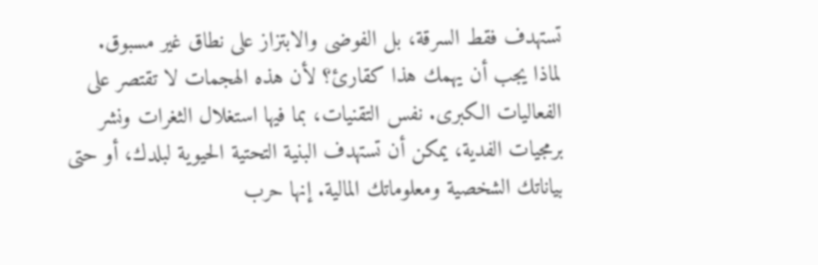تستهدف فقط السرقة، بل الفوضى والابتزاز على نطاق غير مسبوق.
لماذا يجب أن يهمك هذا كقارئ؟ لأن هذه الهجمات لا تقتصر على الفعاليات الكبرى. نفس التقنيات، بما فيها استغلال الثغرات ونشر برمجيات الفدية، يمكن أن تستهدف البنية التحتية الحيوية لبلدك، أو حتى بياناتك الشخصية ومعلوماتك المالية. إنها حرب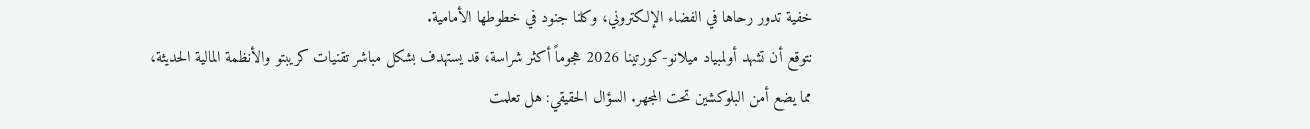خفية تدور رحاها في الفضاء الإلكتروني، وكلنا جنود في خطوطها الأمامية.
نتوقع أن تشهد أولمبياد ميلانو-كورتينا 2026 هجوماً أكثر شراسة، قد يستهدف بشكل مباشر تقنيات كريبتو والأنظمة المالية الحديثة، مما يضع أمن البلوكشين تحت المجهر. السؤال الحقيقي: هل تعلمت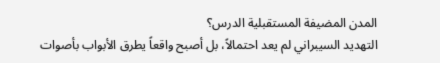المدن المضيفة المستقبلية الدرس؟
التهديد السيبراني لم يعد احتمالاً، بل أصبح واقعاً يطرق الأبواب بأصوات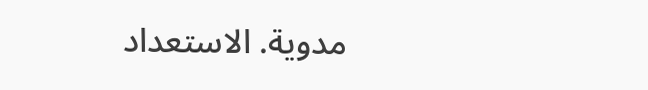مدوية. الاستعداد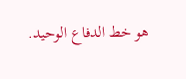هو خط الدفاع الوحيد.